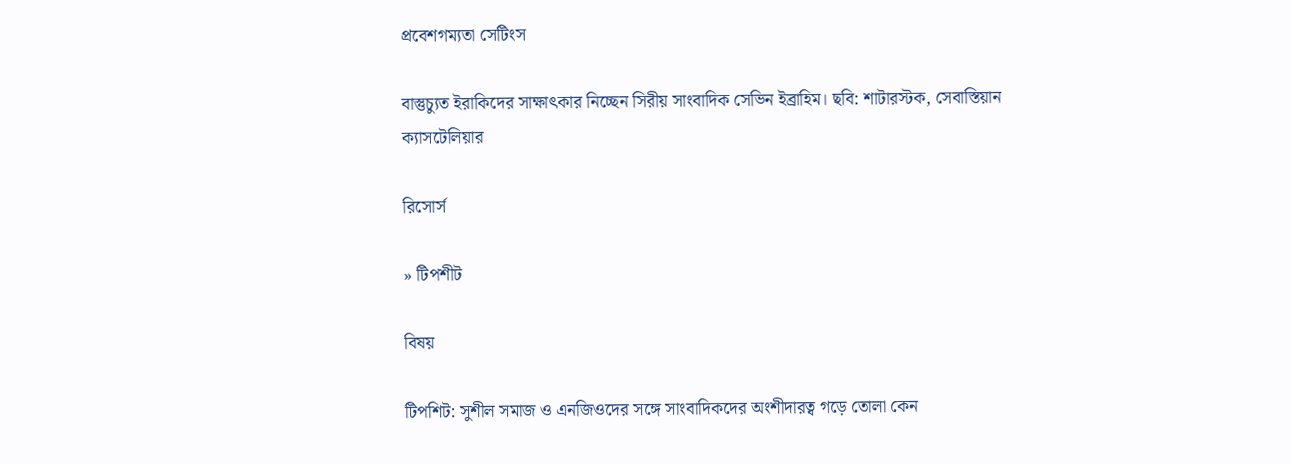প্রবেশগম্যতা সেটিংস

বাস্তুচ্যুত ইরাকিদের সাক্ষাৎকার নিচ্ছেন সিরীয় সাংবাদিক সেভিন ইব্রাহিম। ছবি: শাটারস্টক, সেবাস্তিয়ান ক্যাসটেলিয়ার

রিসোর্স

» টিপশীট

বিষয়

টিপশিট: সুশীল সমাজ ও এনজিওদের সঙ্গে সাংবাদিকদের অংশীদারত্ব গড়ে তোলা কেন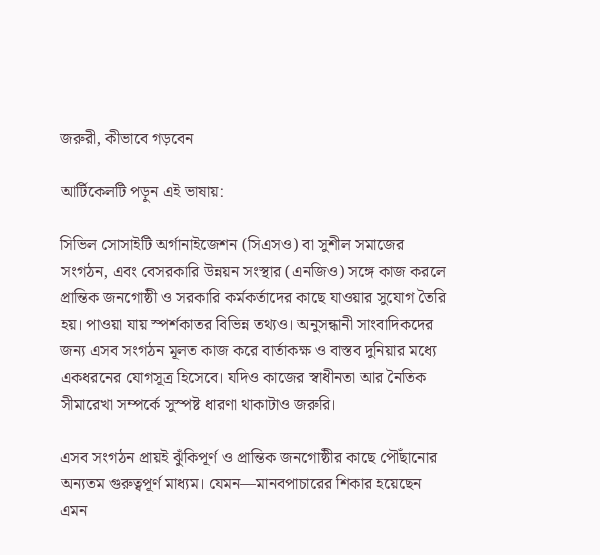জরুরী, কীভাবে গড়বেন

আর্টিকেলটি পড়ুন এই ভাষায়:

সিভিল সোসাইটি অর্গানাইজেশন (সিএসও) বা সুশীল সমাজের সংগঠন, এবং বেসরকারি উন্নয়ন সংস্থার (এনজিও) সঙ্গে কাজ করলে প্রান্তিক জনগোষ্ঠী ও সরকারি কর্মকর্তাদের কাছে যাওয়ার সুযোগ তৈরি হয়। পাওয়া যায় স্পর্শকাতর বিভিন্ন তথ্যও। অনুসন্ধানী সাংবাদিকদের জন্য এসব সংগঠন মূলত কাজ করে বার্তাকক্ষ ও বাস্তব দুনিয়ার মধ্যে একধরনের যোগসূত্র হিসেবে। যদিও কাজের স্বাধীনতা আর নৈতিক সীমারেখা সম্পর্কে সুস্পষ্ট ধারণা থাকাটাও জরুরি।

এসব সংগঠন প্রায়ই ঝুঁকিপূর্ণ ও প্রান্তিক জনগোষ্ঠীর কাছে পৌঁছানোর অন্যতম গুরুত্বপূর্ণ মাধ্যম। যেমন—মানবপাচারের শিকার হয়েছেন এমন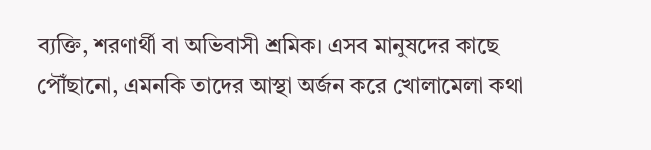ব্যক্তি, শরণার্থী বা অভিবাসী শ্রমিক। এসব মানুষদের কাছে পৌঁছানো, এমনকি তাদের আস্থা অর্জন করে খোলামেলা কথা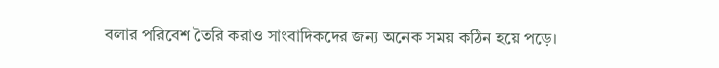বলার পরিবেশ তৈরি করাও সাংবাদিকদের জন্য অনেক সময় কঠিন হয়ে পড়ে।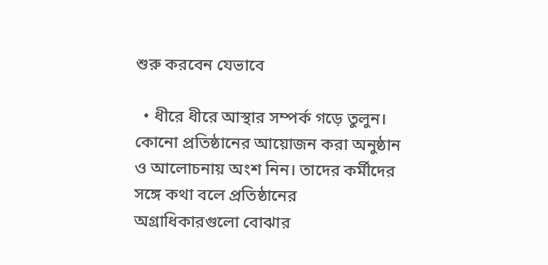শুরু করবেন যেভাবে

  • ধীরে ধীরে আস্থার সম্পর্ক গড়ে তুলুন। কোনো প্রতিষ্ঠানের আয়োজন করা অনুষ্ঠান ও আলোচনায় অংশ নিন। তাদের কর্মীদের সঙ্গে কথা বলে প্রতিষ্ঠানের অগ্রাধিকারগুলো বোঝার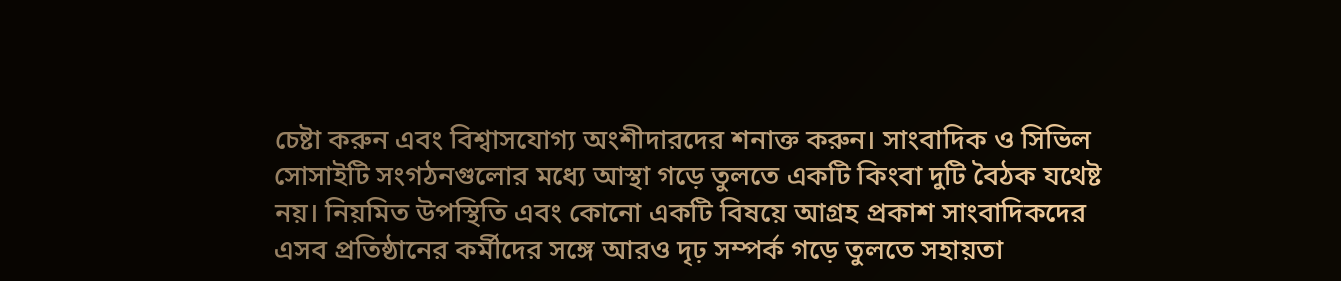চেষ্টা করুন এবং বিশ্বাসযোগ্য অংশীদারদের শনাক্ত করুন। সাংবাদিক ও সিভিল সোসাইটি সংগঠনগুলোর মধ্যে আস্থা গড়ে তুলতে একটি কিংবা দুটি বৈঠক যথেষ্ট নয়। নিয়মিত উপস্থিতি এবং কোনো একটি বিষয়ে আগ্রহ প্রকাশ সাংবাদিকদের এসব প্রতিষ্ঠানের কর্মীদের সঙ্গে আরও দৃঢ় সম্পর্ক গড়ে তুলতে সহায়তা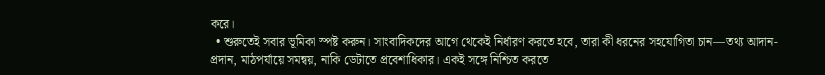করে।
  • শুরুতেই সবার ভূমিকা স্পষ্ট করুন। সাংবাদিকদের আগে থেকেই নির্ধারণ করতে হবে, তারা কী ধরনের সহযোগিতা চান—তথ্য আদান-প্রদান, মাঠপর্যায়ে সমন্বয়, নাকি ডেটাতে প্রবেশাধিকার। একই সঙ্গে নিশ্চিত করতে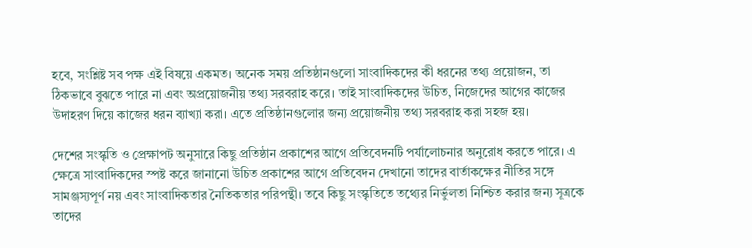হবে, সংশ্লিষ্ট সব পক্ষ এই বিষয়ে একমত। অনেক সময় প্রতিষ্ঠানগুলো সাংবাদিকদের কী ধরনের তথ্য প্রয়োজন, তা ঠিকভাবে বুঝতে পারে না এবং অপ্রয়োজনীয় তথ্য সরবরাহ করে। তাই সাংবাদিকদের উচিত, নিজেদের আগের কাজের উদাহরণ দিয়ে কাজের ধরন ব্যাখ্যা করা। এতে প্রতিষ্ঠানগুলোর জন্য প্রয়োজনীয় তথ্য সরবরাহ করা সহজ হয়।

দেশের সংস্কৃতি ও প্রেক্ষাপট অনুসারে কিছু প্রতিষ্ঠান প্রকাশের আগে প্রতিবেদনটি পর্যালোচনার অনুরোধ করতে পারে। এ ক্ষেত্রে সাংবাদিকদের স্পষ্ট করে জানানো উচিত প্রকাশের আগে প্রতিবেদন দেখানো তাদের বার্তাকক্ষের নীতির সঙ্গে সামঞ্জস্যপূর্ণ নয় এবং সাংবাদিকতার নৈতিকতার পরিপন্থী। তবে কিছু সংস্কৃতিতে তথ্যের নির্ভুলতা নিশ্চিত করার জন্য সূত্রকে তাদের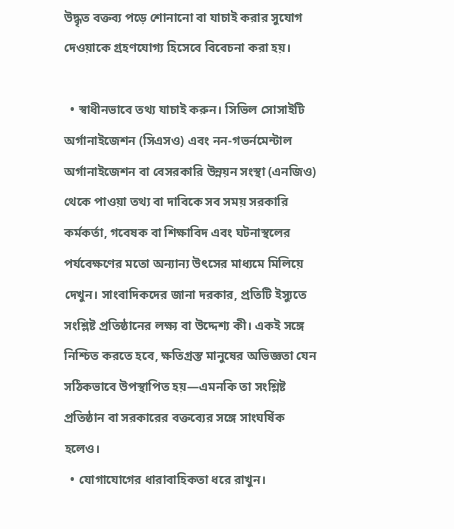উদ্ধৃত বক্তব্য পড়ে শোনানো বা যাচাই করার সুযোগ দেওয়াকে গ্রহণযোগ্য হিসেবে বিবেচনা করা হয়।

  • স্বাধীনভাবে তথ্য যাচাই করুন। সিভিল সোসাইটি অর্গানাইজেশন (সিএসও) এবং নন-গভর্নমেন্টাল অর্গানাইজেশন বা বেসরকারি উন্নয়ন সংস্থা (এনজিও) থেকে পাওয়া তথ্য বা দাবিকে সব সময় সরকারি কর্মকর্তা, গবেষক বা শিক্ষাবিদ এবং ঘটনাস্থলের পর্যবেক্ষণের মতো অন্যান্য উৎসের মাধ্যমে মিলিয়ে দেখুন। সাংবাদিকদের জানা দরকার, প্রতিটি ইস্যুতে সংশ্লিষ্ট প্রতিষ্ঠানের লক্ষ্য বা উদ্দেশ্য কী। একই সঙ্গে নিশ্চিত করতে হবে, ক্ষতিগ্রস্ত মানুষের অভিজ্ঞতা যেন সঠিকভাবে উপস্থাপিত হয়—এমনকি তা সংশ্লিষ্ট প্রতিষ্ঠান বা সরকারের বক্তব্যের সঙ্গে সাংঘর্ষিক হলেও।
  • যোগাযোগের ধারাবাহিকতা ধরে রাখুন।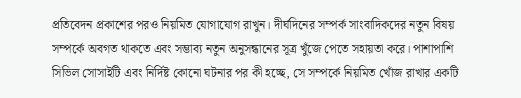প্রতিবেদন প্রকাশের পরও নিয়মিত যোগাযোগ রাখুন। দীর্ঘদিনের সম্পর্ক সাংবাদিকদের নতুন বিষয় সম্পর্কে অবগত থাকতে এবং সম্ভাব্য নতুন অনুসন্ধানের সূত্র খুঁজে পেতে সহায়তা করে। পাশাপাশি সিভিল সোসাইটি এবং নির্দিষ্ট কোনো ঘটনার পর কী হচ্ছে, সে সম্পর্কে নিয়মিত খোঁজ রাখার একটি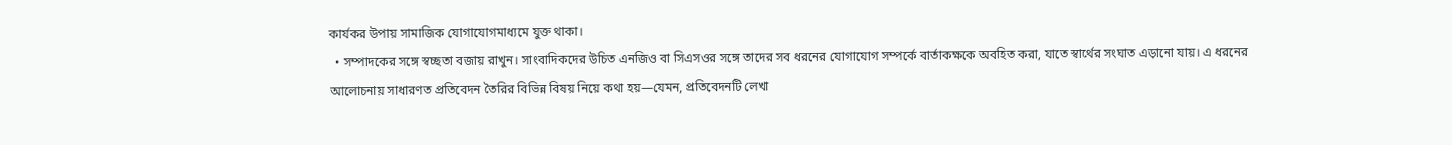কার্যকর উপায় সামাজিক যোগাযোগমাধ্যমে যুক্ত থাকা।
  • সম্পাদকের সঙ্গে স্বচ্ছতা বজায় রাখুন। সাংবাদিকদের উচিত এনজিও বা সিএসওর সঙ্গে তাদের সব ধরনের যোগাযোগ সম্পর্কে বার্তাকক্ষকে অবহিত করা, যাতে স্বার্থের সংঘাত এড়ানো যায়। এ ধরনের আলোচনায় সাধারণত প্রতিবেদন তৈরির বিভিন্ন বিষয় নিয়ে কথা হয়—যেমন, প্রতিবেদনটি লেখা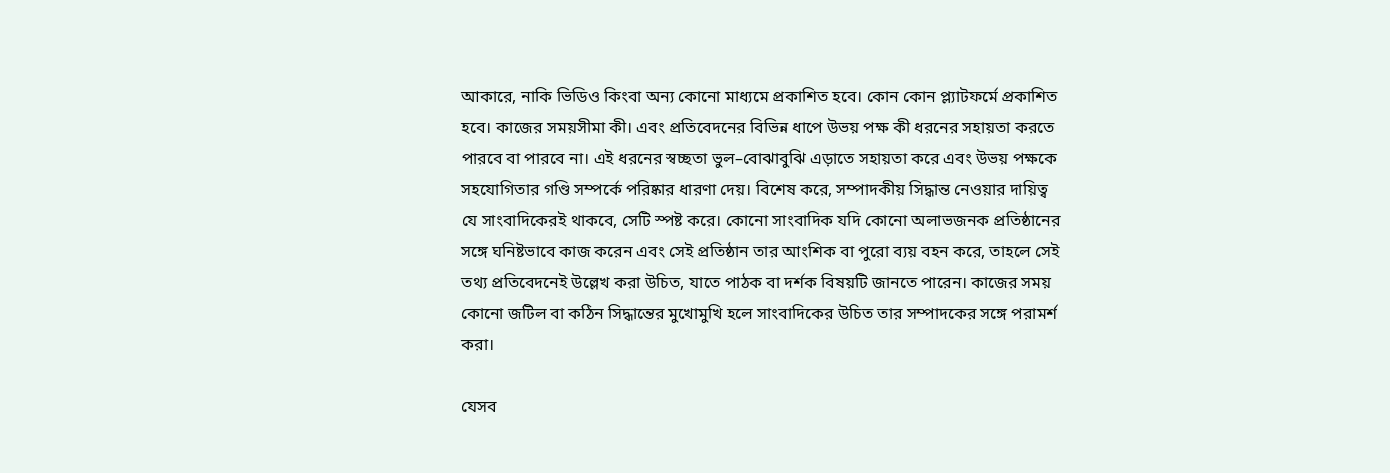আকারে, নাকি ভিডিও কিংবা অন্য কোনো মাধ্যমে প্রকাশিত হবে। কোন কোন প্ল্যাটফর্মে প্রকাশিত হবে। কাজের সময়সীমা কী। এবং প্রতিবেদনের বিভিন্ন ধাপে উভয় পক্ষ কী ধরনের সহায়তা করতে পারবে বা পারবে না। এই ধরনের স্বচ্ছতা ভুল–বোঝাবুঝি এড়াতে সহায়তা করে এবং উভয় পক্ষকে সহযোগিতার গণ্ডি সম্পর্কে পরিষ্কার ধারণা দেয়। বিশেষ করে, সম্পাদকীয় সিদ্ধান্ত নেওয়ার দায়িত্ব যে সাংবাদিকেরই থাকবে, সেটি স্পষ্ট করে। কোনো সাংবাদিক যদি কোনো অলাভজনক প্রতিষ্ঠানের সঙ্গে ঘনিষ্টভাবে কাজ করেন এবং সেই প্রতিষ্ঠান তার আংশিক বা পুরো ব্যয় বহন করে, তাহলে সেই তথ্য প্রতিবেদনেই উল্লেখ করা উচিত, যাতে পাঠক বা দর্শক বিষয়টি জানতে পারেন। কাজের সময় কোনো জটিল বা কঠিন সিদ্ধান্তের মুখোমুখি হলে সাংবাদিকের উচিত তার সম্পাদকের সঙ্গে পরামর্শ করা।

যেসব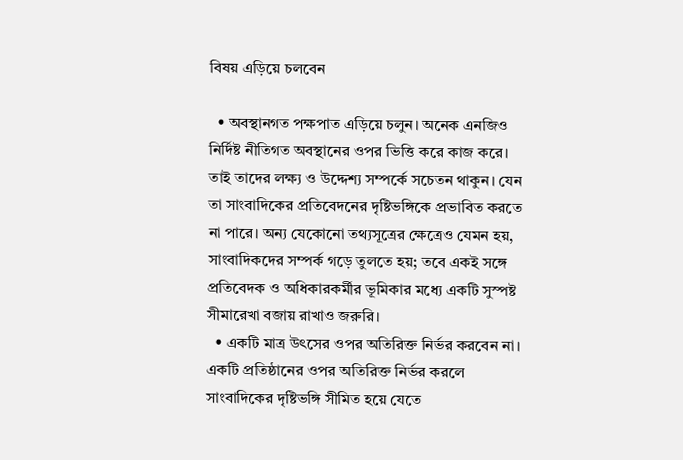বিষয় এড়িয়ে চলবেন

  • অবস্থানগত পক্ষপাত এড়িয়ে চলুন। অনেক এনজিও নির্দিষ্ট নীতিগত অবস্থানের ওপর ভিত্তি করে কাজ করে। তাই তাদের লক্ষ্য ও উদ্দেশ্য সম্পর্কে সচেতন থাকুন। যেন তা সাংবাদিকের প্রতিবেদনের দৃষ্টিভঙ্গিকে প্রভাবিত করতে না পারে। অন্য যেকোনো তথ্যসূত্রের ক্ষেত্রেও যেমন হয়, সাংবাদিকদের সম্পর্ক গড়ে তুলতে হয়; তবে একই সঙ্গে প্রতিবেদক ও অধিকারকর্মীর ভূমিকার মধ্যে একটি সুস্পষ্ট সীমারেখা বজায় রাখাও জরুরি।
  • একটি মাত্র উৎসের ওপর অতিরিক্ত নির্ভর করবেন না। একটি প্রতিষ্ঠানের ওপর অতিরিক্ত নির্ভর করলে সাংবাদিকের দৃষ্টিভঙ্গি সীমিত হয়ে যেতে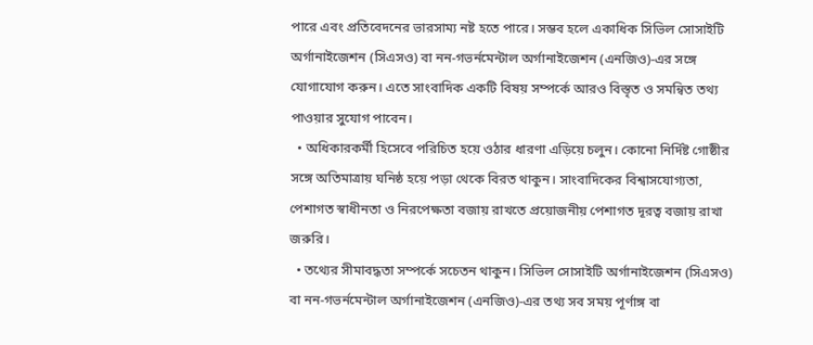পারে এবং প্রতিবেদনের ভারসাম্য নষ্ট হতে পারে। সম্ভব হলে একাধিক সিভিল সোসাইটি অর্গানাইজেশন (সিএসও) বা নন-গভর্নমেন্টাল অর্গানাইজেশন (এনজিও)-এর সঙ্গে যোগাযোগ করুন। এতে সাংবাদিক একটি বিষয় সম্পর্কে আরও বিস্তৃত ও সমন্বিত তথ্য পাওয়ার সুযোগ পাবেন।
  • অধিকারকর্মী হিসেবে পরিচিত হয়ে ওঠার ধারণা এড়িয়ে চলুন। কোনো নির্দিষ্ট গোষ্ঠীর সঙ্গে অতিমাত্রায় ঘনিষ্ঠ হয়ে পড়া থেকে বিরত থাকুন। সাংবাদিকের বিশ্বাসযোগ্যতা, পেশাগত স্বাধীনতা ও নিরপেক্ষতা বজায় রাখতে প্রয়োজনীয় পেশাগত দূরত্ব বজায় রাখা জরুরি।
  • তথ্যের সীমাবদ্ধতা সম্পর্কে সচেতন থাকুন। সিভিল সোসাইটি অর্গানাইজেশন (সিএসও) বা নন-গভর্নমেন্টাল অর্গানাইজেশন (এনজিও)-এর তথ্য সব সময় পূর্ণাঙ্গ বা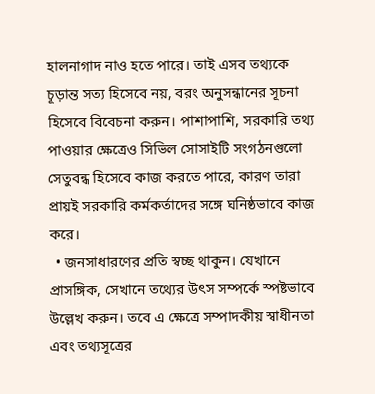হালনাগাদ নাও হতে পারে। তাই এসব তথ্যকে চূড়ান্ত সত্য হিসেবে নয়, বরং অনুসন্ধানের সূচনা হিসেবে বিবেচনা করুন। পাশাপাশি, সরকারি তথ্য পাওয়ার ক্ষেত্রেও সিভিল সোসাইটি সংগঠনগুলো সেতুবন্ধ হিসেবে কাজ করতে পারে, কারণ তারা প্রায়ই সরকারি কর্মকর্তাদের সঙ্গে ঘনিষ্ঠভাবে কাজ করে।
  • জনসাধারণের প্রতি স্বচ্ছ থাকুন। যেখানে প্রাসঙ্গিক, সেখানে তথ্যের উৎস সম্পর্কে স্পষ্টভাবে উল্লেখ করুন। তবে এ ক্ষেত্রে সম্পাদকীয় স্বাধীনতা এবং তথ্যসূত্রের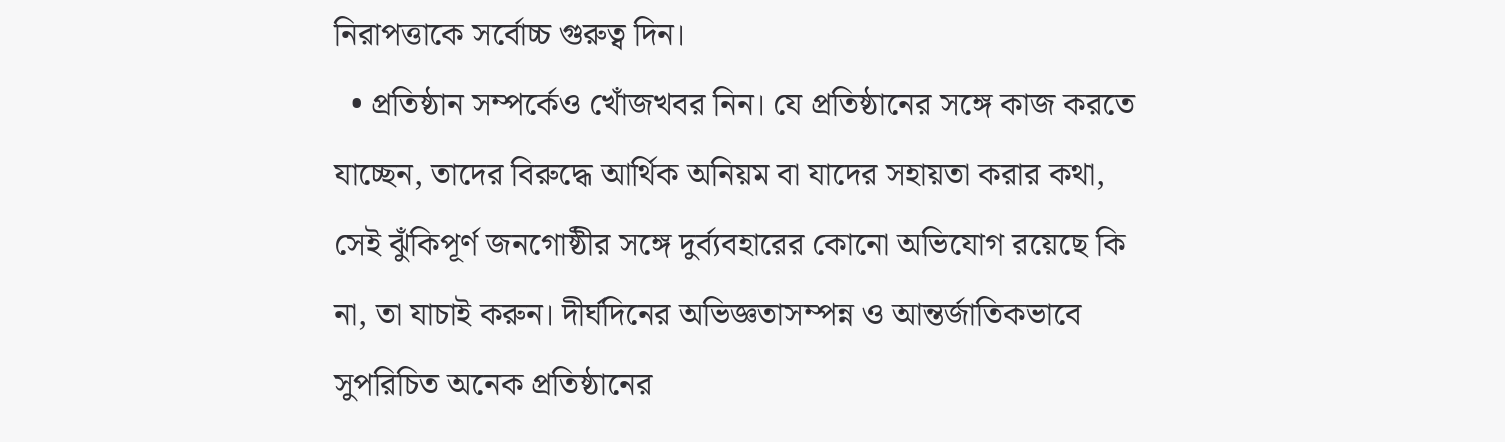নিরাপত্তাকে সর্বোচ্চ গুরুত্ব দিন।
  • প্রতিষ্ঠান সম্পর্কেও খোঁজখবর নিন। যে প্রতিষ্ঠানের সঙ্গে কাজ করতে যাচ্ছেন, তাদের বিরুদ্ধে আর্থিক অনিয়ম বা যাদের সহায়তা করার কথা, সেই ঝুঁকিপূর্ণ জনগোষ্ঠীর সঙ্গে দুর্ব্যবহারের কোনো অভিযোগ রয়েছে কি না, তা যাচাই করুন। দীর্ঘদিনের অভিজ্ঞতাসম্পন্ন ও আন্তর্জাতিকভাবে সুপরিচিত অনেক প্রতিষ্ঠানের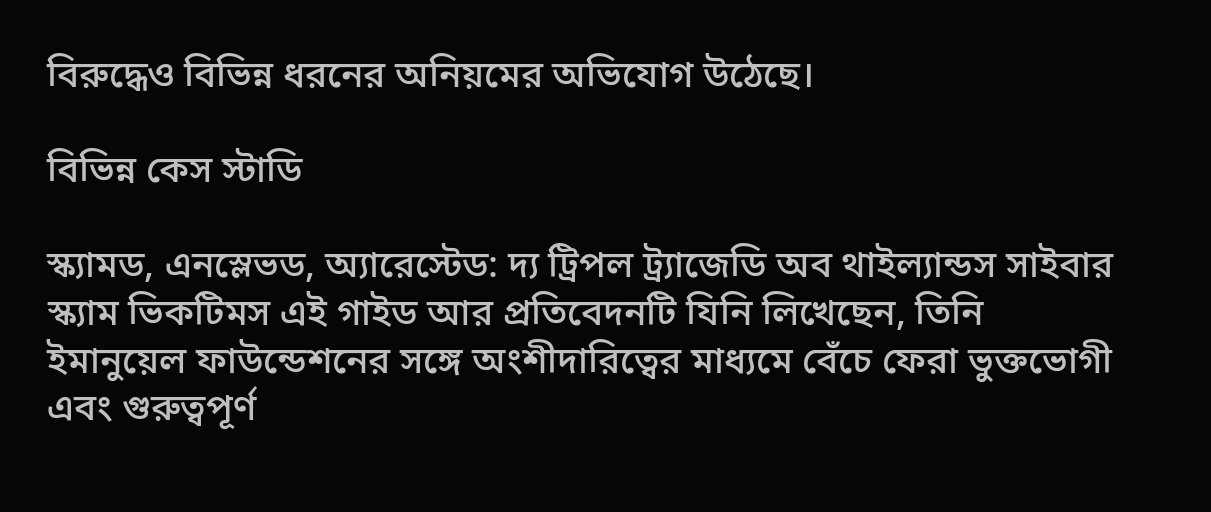বিরুদ্ধেও বিভিন্ন ধরনের অনিয়মের অভিযোগ উঠেছে।

বিভিন্ন কেস স্টাডি

স্ক্যামড, এনস্লেভড, অ্যারেস্টেড: দ্য ট্রিপল ট্র্যাজেডি অব থাইল্যান্ডস সাইবার স্ক্যাম ভিকটিমস এই গাইড আর প্রতিবেদনটি যিনি লিখেছেন, তিনি ইমানুয়েল ফাউন্ডেশনের সঙ্গে অংশীদারিত্বের মাধ্যমে বেঁচে ফেরা ভুক্তভোগী এবং গুরুত্বপূর্ণ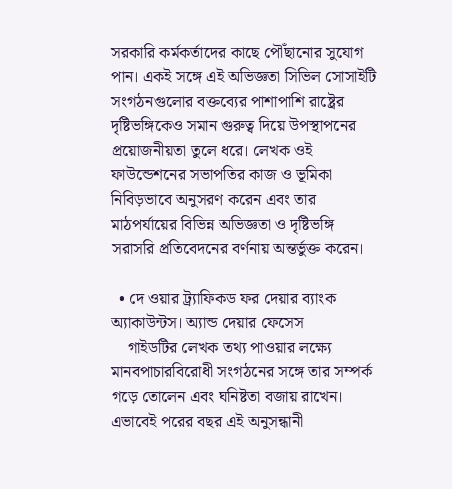সরকারি কর্মকর্তাদের কাছে পৌঁছানোর সুযোগ পান। একই সঙ্গে এই অভিজ্ঞতা সিভিল সোসাইটি সংগঠনগুলোর বক্তব্যের পাশাপাশি রাষ্ট্রের দৃষ্টিভঙ্গিকেও সমান গুরুত্ব দিয়ে উপস্থাপনের প্রয়োজনীয়তা তুলে ধরে। লেখক ওই ফাউন্ডেশনের সভাপতির কাজ ও ভূমিকা নিবিড়ভাবে অনুসরণ করেন এবং তার মাঠপর্যায়ের বিভিন্ন অভিজ্ঞতা ও দৃষ্টিভঙ্গি সরাসরি প্রতিবেদনের বর্ণনায় অন্তর্ভুক্ত করেন।

  • দে ওয়ার ট্র্যাফিকড ফর দেয়ার ব্যাংক অ্যাকাউন্টস। অ্যান্ড দেয়ার ফেসেস
    গাইডটির লেখক তথ্য পাওয়ার লক্ষ্যে মানবপাচারবিরোধী সংগঠনের সঙ্গে তার সম্পর্ক গড়ে তোলেন এবং ঘনিষ্টতা বজায় রাখেন। এভাবেই পরের বছর এই অনুসন্ধানী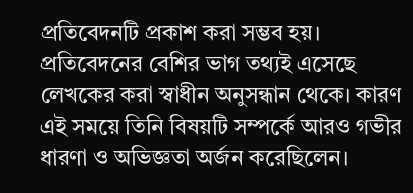প্রতিবেদনটি প্রকাশ করা সম্ভব হয়। প্রতিবেদনের বেশির ভাগ তথ্যই এসেছে লেখকের করা স্বাধীন অনুসন্ধান থেকে। কারণ এই সময়ে তিনি বিষয়টি সম্পর্কে আরও গভীর ধারণা ও অভিজ্ঞতা অর্জন করেছিলেন।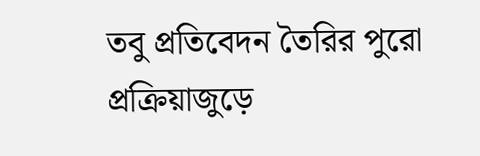তবু প্রতিবেদন তৈরির পুরো প্রক্রিয়াজুড়ে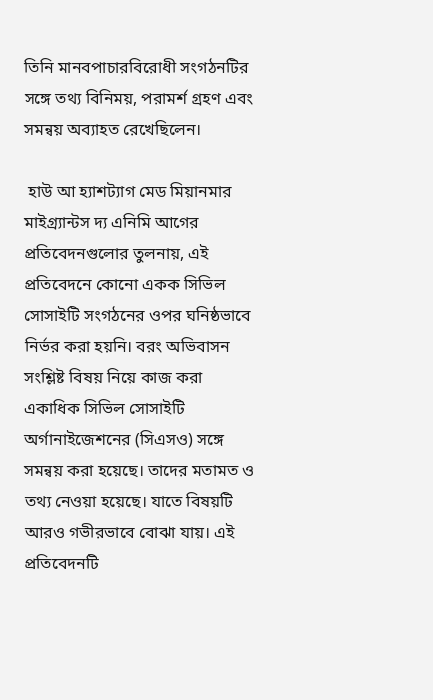তিনি মানবপাচারবিরোধী সংগঠনটির সঙ্গে তথ্য বিনিময়, পরামর্শ গ্রহণ এবং সমন্বয় অব্যাহত রেখেছিলেন।

 হাউ আ হ্যাশট্যাগ মেড মিয়ানমার মাইগ্র্যান্টস দ্য এনিমি আগের প্রতিবেদনগুলোর তুলনায়, এই প্রতিবেদনে কোনো একক সিভিল সোসাইটি সংগঠনের ওপর ঘনিষ্ঠভাবে নির্ভর করা হয়নি। বরং অভিবাসন সংশ্লিষ্ট বিষয় নিয়ে কাজ করা একাধিক সিভিল সোসাইটি অর্গানাইজেশনের (সিএসও) সঙ্গে সমন্বয় করা হয়েছে। তাদের মতামত ও তথ্য নেওয়া হয়েছে। যাতে বিষয়টি আরও গভীরভাবে বোঝা যায়। এই প্রতিবেদনটি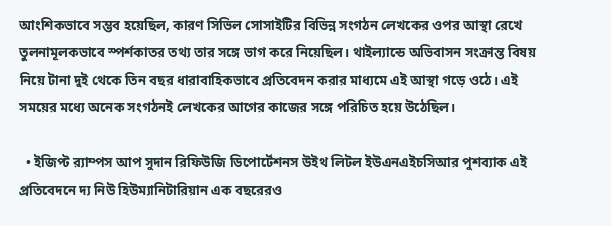আংশিকভাবে সম্ভব হয়েছিল, কারণ সিভিল সোসাইটির বিভিন্ন সংগঠন লেখকের ওপর আস্থা রেখে তুলনামূলকভাবে স্পর্শকাতর তথ্য তার সঙ্গে ভাগ করে নিয়েছিল। থাইল্যান্ডে অভিবাসন সংক্রান্ত বিষয় নিয়ে টানা দুই থেকে তিন বছর ধারাবাহিকভাবে প্রতিবেদন করার মাধ্যমে এই আস্থা গড়ে ওঠে। এই সময়ের মধ্যে অনেক সংগঠনই লেখকের আগের কাজের সঙ্গে পরিচিত হয়ে উঠেছিল।

  • ইজিপ্ট র‌্যাম্পস আপ সুদান রিফিউজি ডিপোর্টেশনস উইথ লিটল ইউএনএইচসিআর পুশব্যাক এই প্রতিবেদনে দ্য নিউ হিউম্যানিটারিয়ান এক বছরেরও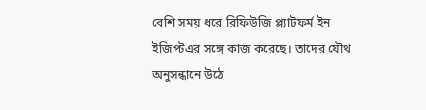বেশি সময় ধরে রিফিউজি প্ল্যাটফর্ম ইন ইজিপ্টএর সঙ্গে কাজ করেছে। তাদের যৌথ অনুসন্ধানে উঠে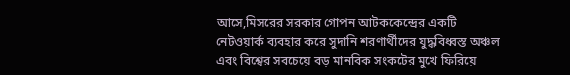আসে,মিসরের সরকার গোপন আটককেন্দ্রের একটি নেটওয়ার্ক ব্যবহার করে সুদানি শরণার্থীদের যুদ্ধবিধ্বস্ত অঞ্চল এবং বিশ্বের সবচেয়ে বড় মানবিক সংকটের মুখে ফিরিয়ে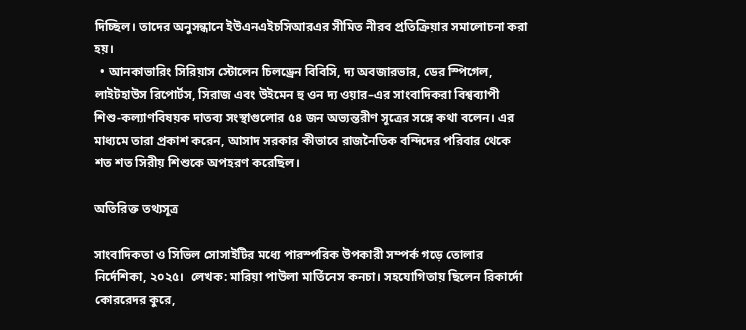দিচ্ছিল। তাদের অনুসন্ধানে ইউএনএইচসিআরএর সীমিত নীরব প্রতিক্রিয়ার সমালোচনা করা হয়।
  • আনকাভারিং সিরিয়াস স্টোলেন চিলড্রেন বিবিসি, দ্য অবজারভার, ডের স্পিগেল, লাইটহাউস রিপোর্টস, সিরাজ এবং উইমেন হু ওন দ্য ওয়ার–এর সাংবাদিকরা বিশ্বব্যাপী শিশু-কল্যাণবিষয়ক দাতব্য সংস্থাগুলোর ৫৪ জন অভ্যন্তরীণ সূত্রের সঙ্গে কথা বলেন। এর মাধ্যমে তারা প্রকাশ করেন, আসাদ সরকার কীভাবে রাজনৈতিক বন্দিদের পরিবার থেকে শত শত সিরীয় শিশুকে অপহরণ করেছিল।

অতিরিক্ত তথ্যসূত্র

সাংবাদিকতা ও সিভিল সোসাইটির মধ্যে পারস্পরিক উপকারী সম্পর্ক গড়ে তোলার নির্দেশিকা, ২০২৫।  লেখক: মারিয়া পাউলা মার্তিনেস কনচা। সহযোগিতায় ছিলেন রিকার্দো কোররেদর কুরে,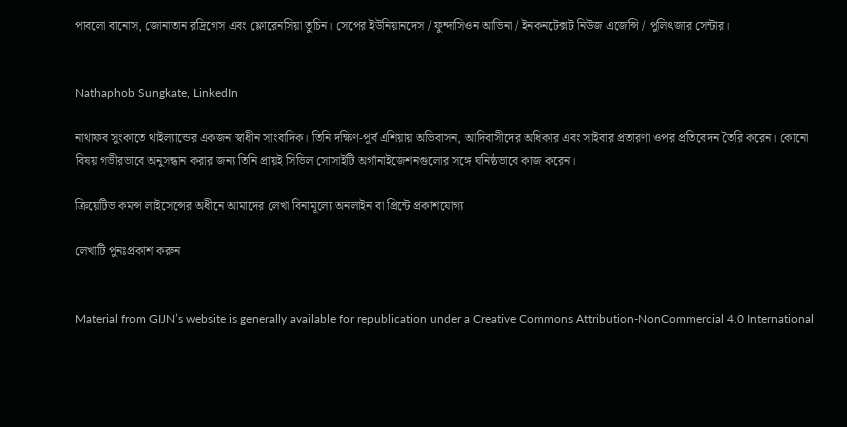পাবলো বানোস, জোনাতান রদ্রিগেস এবং ফ্লোরেনসিয়া তুচিন। সেপের ইউনিয়ানদেস / ফুন্দাসিওন আভিনা / ইনকনটেক্সট নিউজ এজেন্সি / পুলিৎজার সেন্টার।


Nathaphob Sungkate, LinkedIn

নাথাফব সুংকাতে থাইল্যান্ডের একজন স্বাধীন সাংবাদিক। তিনি দক্ষিণ-পূর্ব এশিয়ায় অভিবাসন, আদিবাসীদের অধিকার এবং সাইবার প্রতারণা ওপর প্রতিবেদন তৈরি করেন। কোনো বিষয় গভীরভাবে অনুসন্ধান করার জন্য তিনি প্রায়ই সিভিল সোসাইটি অর্গানাইজেশনগুলোর সঙ্গে ঘনিষ্ঠভাবে কাজ করেন।

ক্রিয়েটিভ কমন্স লাইসেন্সের অধীনে আমাদের লেখা বিনামূল্যে অনলাইন বা প্রিন্টে প্রকাশযোগ্য

লেখাটি পুনঃপ্রকাশ করুন


Material from GIJN’s website is generally available for republication under a Creative Commons Attribution-NonCommercial 4.0 International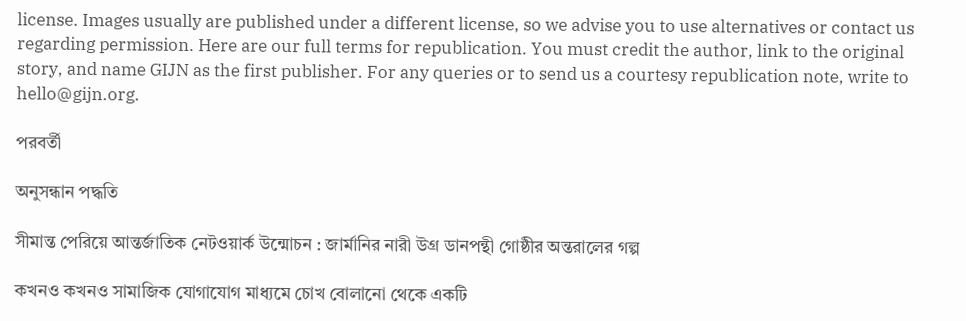license. Images usually are published under a different license, so we advise you to use alternatives or contact us regarding permission. Here are our full terms for republication. You must credit the author, link to the original story, and name GIJN as the first publisher. For any queries or to send us a courtesy republication note, write to hello@gijn.org.

পরবর্তী

অনুসন্ধান পদ্ধতি

সীমান্ত পেরিয়ে আন্তর্জাতিক নেটওয়ার্ক উন্মোচন : জার্মানির নারী উগ্র ডানপন্থী গোষ্ঠীর অন্তরালের গল্প

কখনও কখনও সামাজিক যোগাযোগ মাধ্যমে চোখ বোলানো থেকে একটি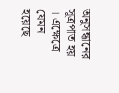অনুসন্ধানের সূত্রপাত হয় । এক্ষেত্রে যেমন হয়েছে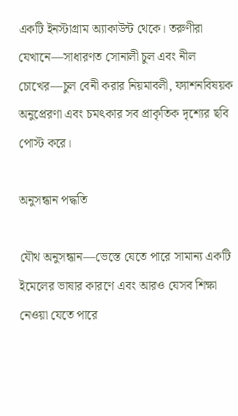একটি ইনস্টাগ্রাম অ্যাকাউন্ট থেকে। তরুণীরা যেখানে—সাধারণত সোনালী চুল এবং নীল চোখের—চুল বেনী করার নিয়মাবলী, ফ্যাশনবিষয়ক অনুপ্রেরণা এবং চমৎকার সব প্রাকৃতিক দৃশ্যের ছবি পোস্ট করে।

অনুসন্ধান পদ্ধতি

যৌথ অনুসন্ধান—ভেস্তে যেতে পারে সামান্য একটি ইমেলের ভাষার কারণে এবং আরও যেসব শিক্ষা নেওয়া যেতে পারে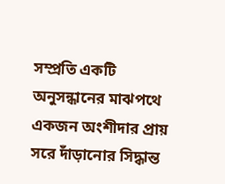সম্প্রতি একটি অনুসন্ধানের মাঝপথে একজন অংশীদার প্রায় সরে দাঁড়ানোর সিদ্ধান্ত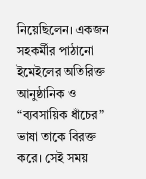নিয়েছিলেন। একজন সহকর্মীর পাঠানো ইমেইলের অতিরিক্ত আনুষ্ঠানিক ও “ব্যবসায়িক ধাঁচের” ভাষা তাকে বিরক্ত করে। সেই সময়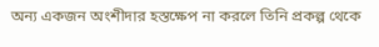অন্য একজন অংশীদার হস্তক্ষেপ না করলে তিনি প্রকল্প থেকে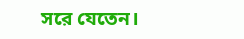সরে যেতেন।